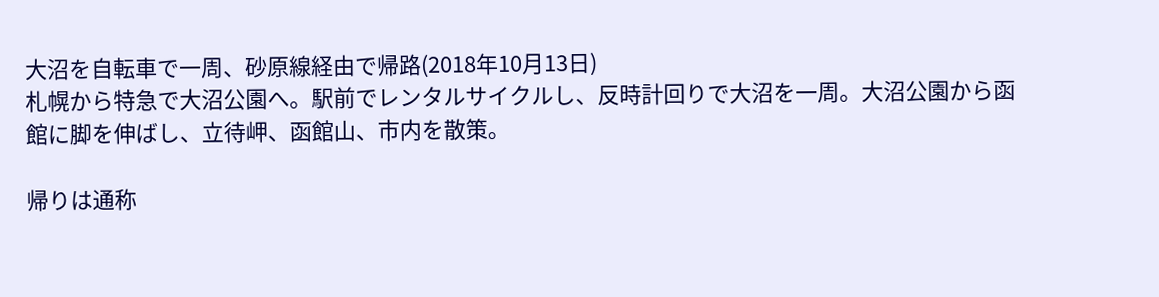大沼を自転車で一周、砂原線経由で帰路(2018年10月13日)
札幌から特急で大沼公園へ。駅前でレンタルサイクルし、反時計回りで大沼を一周。大沼公園から函館に脚を伸ばし、立待岬、函館山、市内を散策。

帰りは通称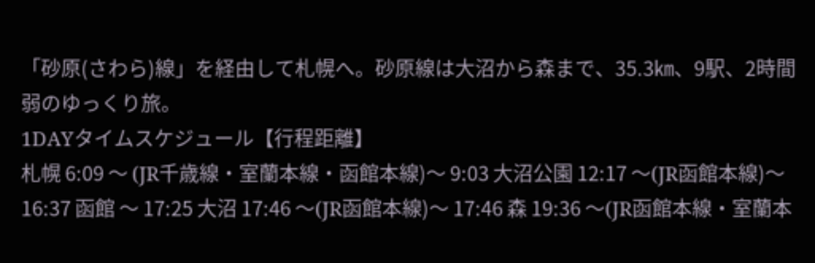「砂原(さわら)線」を経由して札幌へ。砂原線は大沼から森まで、35.3㎞、9駅、2時間弱のゆっくり旅。
1DAYタイムスケジュール【行程距離】
札幌 6:09 〜 (JR千歳線・室蘭本線・函館本線)〜 9:03 大沼公園 12:17 〜(JR函館本線)〜 16:37 函館 〜 17:25 大沼 17:46 〜(JR函館本線)〜 17:46 森 19:36 〜(JR函館本線・室蘭本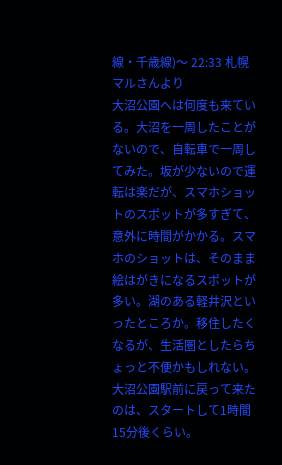線・千歳線)〜 22:33 札幌
マルさんより
大沼公園へは何度も来ている。大沼を一周したことがないので、自転車で一周してみた。坂が少ないので運転は楽だが、スマホショットのスポットが多すぎて、意外に時間がかかる。スマホのショットは、そのまま絵はがきになるスポットが多い。湖のある軽井沢といったところか。移住したくなるが、生活圏としたらちょっと不便かもしれない。大沼公園駅前に戻って来たのは、スタートして1時間15分後くらい。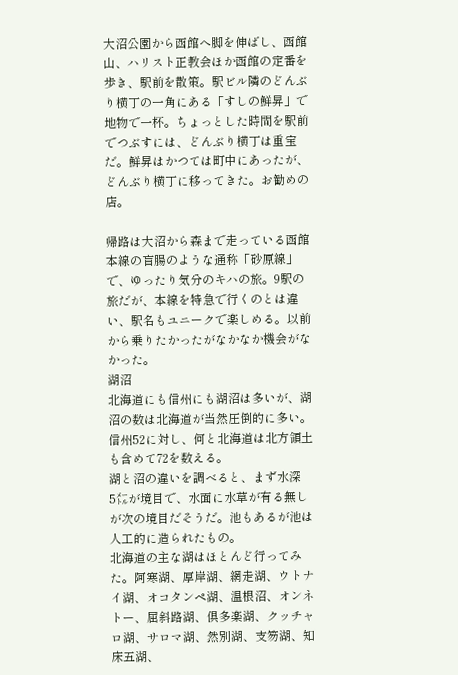大沼公園から函館へ脚を伸ばし、函館山、ハリスト正教会ほか函館の定番を歩き、駅前を散策。駅ビル隣のどんぶり横丁の一角にある「すしの鮮昇」で地物で一杯。ちょっとした時間を駅前でつぶすには、どんぶり横丁は重宝だ。鮮昇はかつては町中にあったが、どんぶり横丁に移ってきた。お勧めの店。

帰路は大沼から森まで走っている函館本線の盲腸のような通称「砂原線」で、ゆったり気分のキハの旅。9駅の旅だが、本線を特急で行くのとは違い、駅名もユニークで楽しめる。以前から乗りたかったがなかなか機会がなかった。
湖沼
北海道にも信州にも湖沼は多いが、湖沼の数は北海道が当然圧倒的に多い。信州52に対し、何と北海道は北方領土も含めて72を数える。
湖と沼の違いを調べると、まず水深5㍍が境目で、水面に水草が有る無しが次の境目だそうだ。池もあるが池は人工的に造られたもの。
北海道の主な湖はほとんど行ってみた。阿寒湖、厚岸湖、網走湖、ウトナイ湖、オコタンペ湖、温根沼、オンネトー、屈斜路湖、倶多楽湖、クッチャロ湖、サロマ湖、然別湖、支笏湖、知床五湖、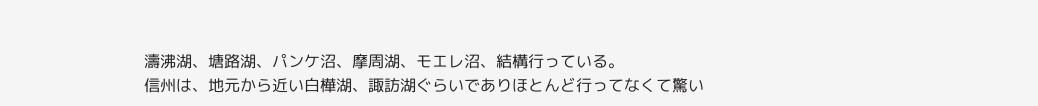濤沸湖、塘路湖、パンケ沼、摩周湖、モエレ沼、結構行っている。
信州は、地元から近い白樺湖、諏訪湖ぐらいでありほとんど行ってなくて驚い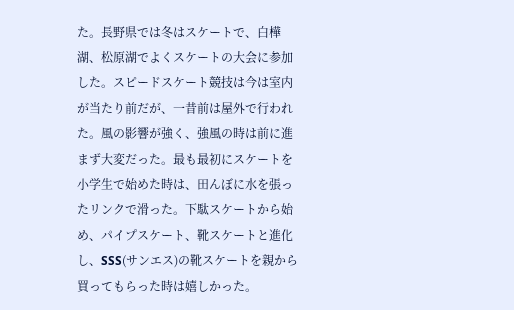た。長野県では冬はスケートで、白樺湖、松原湖でよくスケートの大会に参加した。スピードスケート競技は今は室内が当たり前だが、一昔前は屋外で行われた。風の影響が強く、強風の時は前に進まず大変だった。最も最初にスケートを小学生で始めた時は、田んぼに水を張ったリンクで滑った。下駄スケートから始め、パイプスケート、靴スケートと進化し、SSS(サンエス)の靴スケートを親から買ってもらった時は嬉しかった。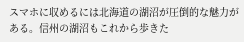スマホに収めるには北海道の湖沼が圧倒的な魅力がある。信州の湖沼もこれから歩きた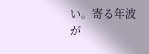い。寄る年波が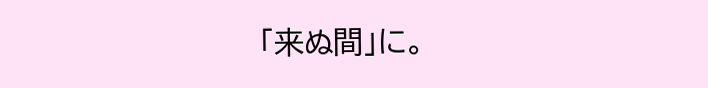「来ぬ間」に。